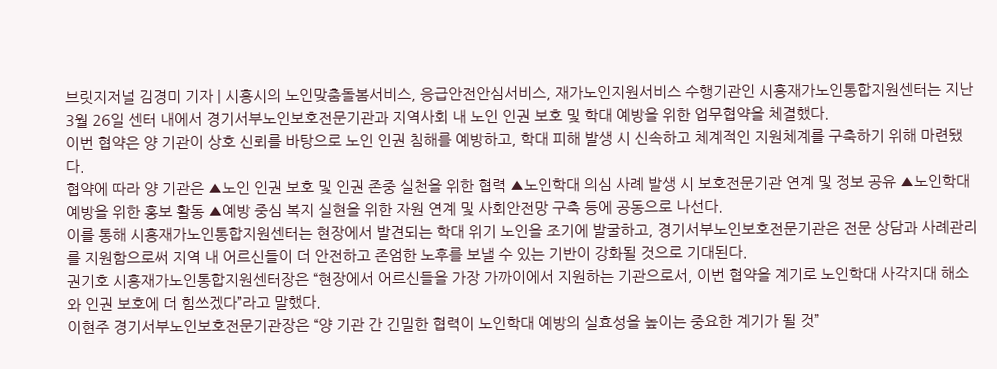브릿지저널 김경미 기자 | 시흥시의 노인맞춤돌봄서비스, 응급안전안심서비스, 재가노인지원서비스 수행기관인 시흥재가노인통합지원센터는 지난 3월 26일 센터 내에서 경기서부노인보호전문기관과 지역사회 내 노인 인권 보호 및 학대 예방을 위한 업무협약을 체결했다.
이번 협약은 양 기관이 상호 신뢰를 바탕으로 노인 인권 침해를 예방하고, 학대 피해 발생 시 신속하고 체계적인 지원체계를 구축하기 위해 마련됐다.
협약에 따라 양 기관은 ▲노인 인권 보호 및 인권 존중 실천을 위한 협력 ▲노인학대 의심 사례 발생 시 보호전문기관 연계 및 정보 공유 ▲노인학대 예방을 위한 홍보 활동 ▲예방 중심 복지 실현을 위한 자원 연계 및 사회안전망 구축 등에 공동으로 나선다.
이를 통해 시흥재가노인통합지원센터는 현장에서 발견되는 학대 위기 노인을 조기에 발굴하고, 경기서부노인보호전문기관은 전문 상담과 사례관리를 지원함으로써 지역 내 어르신들이 더 안전하고 존엄한 노후를 보낼 수 있는 기반이 강화될 것으로 기대된다.
권기호 시흥재가노인통합지원센터장은 “현장에서 어르신들을 가장 가까이에서 지원하는 기관으로서, 이번 협약을 계기로 노인학대 사각지대 해소와 인권 보호에 더 힘쓰겠다”라고 말했다.
이현주 경기서부노인보호전문기관장은 “양 기관 간 긴밀한 협력이 노인학대 예방의 실효성을 높이는 중요한 계기가 될 것”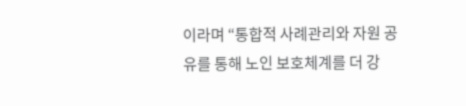이라며 “통합적 사례관리와 자원 공유를 통해 노인 보호체계를 더 강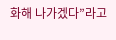화해 나가겠다”라고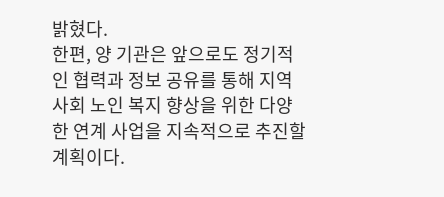밝혔다.
한편, 양 기관은 앞으로도 정기적인 협력과 정보 공유를 통해 지역사회 노인 복지 향상을 위한 다양한 연계 사업을 지속적으로 추진할 계획이다.